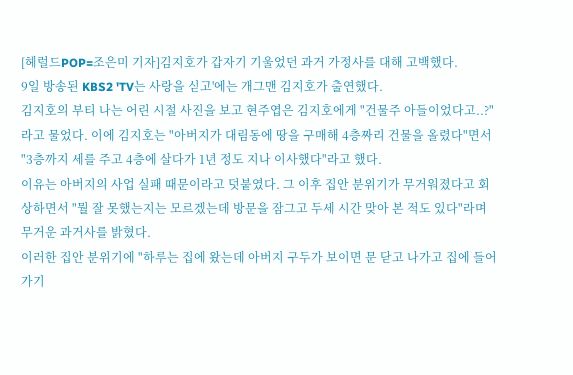[헤럴드POP=조은미 기자]김지호가 갑자기 기울었던 과거 가정사를 대해 고백했다.
9일 방송된 KBS2 'TV는 사랑을 싣고'에는 개그맨 김지호가 출연했다.
김지호의 부티 나는 어린 시절 사진을 보고 현주엽은 김지호에게 "건물주 아들이었다고..?"라고 물었다. 이에 김지호는 "아버지가 대림동에 땅을 구매해 4층짜리 건물을 올렸다"면서 "3층까지 세를 주고 4층에 살다가 1년 정도 지나 이사했다"라고 했다.
이유는 아버지의 사업 실패 때문이라고 덧붙였다. 그 이후 집안 분위기가 무거워졌다고 회상하면서 "뭘 잘 못했는지는 모르겠는데 방문을 잠그고 두세 시간 맞아 본 적도 있다"라며 무거운 과거사를 밝혔다.
이러한 집안 분위기에 "하루는 집에 왔는데 아버지 구두가 보이면 문 닫고 나가고 집에 들어가기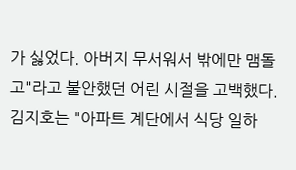가 싫었다. 아버지 무서워서 밖에만 맴돌고"라고 불안했던 어린 시절을 고백했다. 김지호는 "아파트 계단에서 식당 일하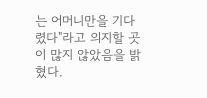는 어머니만을 기다렸다"라고 의지할 곳이 많지 않았음을 밝혔다.